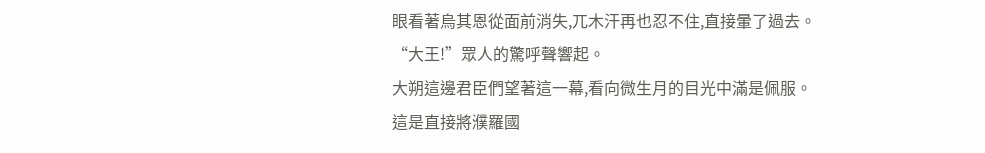眼看著烏其恩從面前消失,兀木汗再也忍不住,直接暈了過去。
“大王!”眾人的驚呼聲響起。
大朔這邊君臣們望著這一幕,看向微生月的目光中滿是佩服。
這是直接將濮羅國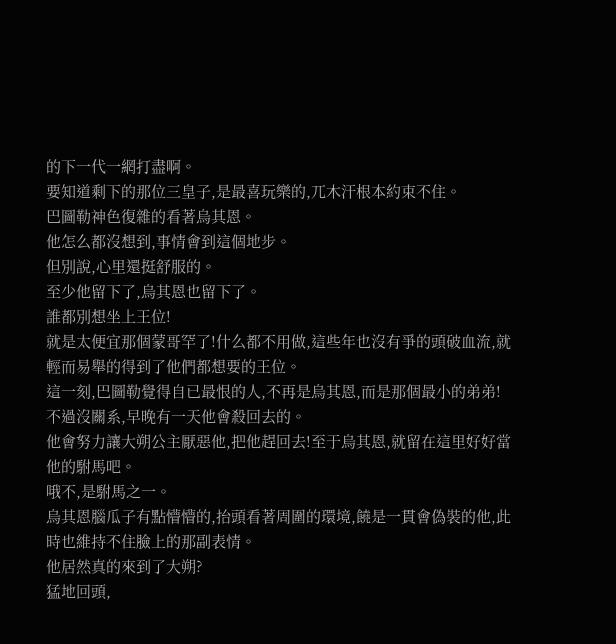的下一代一網打盡啊。
要知道剩下的那位三皇子,是最喜玩樂的,兀木汗根本約束不住。
巴圖勒神色復雜的看著烏其恩。
他怎么都沒想到,事情會到這個地步。
但別說,心里還挺舒服的。
至少他留下了,烏其恩也留下了。
誰都別想坐上王位!
就是太便宜那個蒙哥罕了!什么都不用做,這些年也沒有爭的頭破血流,就輕而易舉的得到了他們都想要的王位。
這一刻,巴圖勒覺得自已最恨的人,不再是烏其恩,而是那個最小的弟弟!
不過沒關系,早晚有一天他會殺回去的。
他會努力讓大朔公主厭惡他,把他趕回去!至于烏其恩,就留在這里好好當他的駙馬吧。
哦不,是駙馬之一。
烏其恩腦瓜子有點懵懵的,抬頭看著周圍的環境,饒是一貫會偽裝的他,此時也維持不住臉上的那副表情。
他居然真的來到了大朔?
猛地回頭,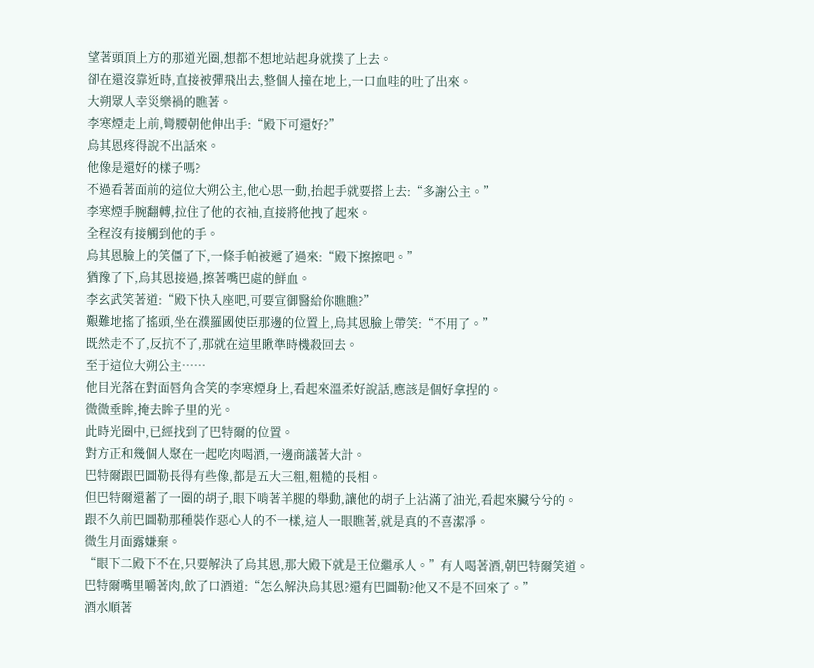望著頭頂上方的那道光圈,想都不想地站起身就撲了上去。
卻在還沒靠近時,直接被彈飛出去,整個人撞在地上,一口血哇的吐了出來。
大朔眾人幸災樂禍的瞧著。
李寒煙走上前,彎腰朝他伸出手:“殿下可還好?”
烏其恩疼得說不出話來。
他像是還好的樣子嗎?
不過看著面前的這位大朔公主,他心思一動,抬起手就要搭上去:“多謝公主。”
李寒煙手腕翻轉,拉住了他的衣袖,直接將他拽了起來。
全程沒有接觸到他的手。
烏其恩臉上的笑僵了下,一條手帕被遞了過來:“殿下擦擦吧。”
猶豫了下,烏其恩接過,擦著嘴巴處的鮮血。
李玄武笑著道:“殿下快入座吧,可要宣御醫給你瞧瞧?”
艱難地搖了搖頭,坐在濮羅國使臣那邊的位置上,烏其恩臉上帶笑:“不用了。”
既然走不了,反抗不了,那就在這里瞅準時機殺回去。
至于這位大朔公主……
他目光落在對面唇角含笑的李寒煙身上,看起來溫柔好說話,應該是個好拿捏的。
微微垂眸,掩去眸子里的光。
此時光圈中,已經找到了巴特爾的位置。
對方正和幾個人聚在一起吃肉喝酒,一邊商議著大計。
巴特爾跟巴圖勒長得有些像,都是五大三粗,粗糙的長相。
但巴特爾還蓄了一圈的胡子,眼下啃著羊腿的舉動,讓他的胡子上沾滿了油光,看起來臟兮兮的。
跟不久前巴圖勒那種裝作惡心人的不一樣,這人一眼瞧著,就是真的不喜潔凈。
微生月面露嫌棄。
“眼下二殿下不在,只要解決了烏其恩,那大殿下就是王位繼承人。”有人喝著酒,朝巴特爾笑道。
巴特爾嘴里嚼著肉,飲了口酒道:“怎么解決烏其恩?還有巴圖勒?他又不是不回來了。”
酒水順著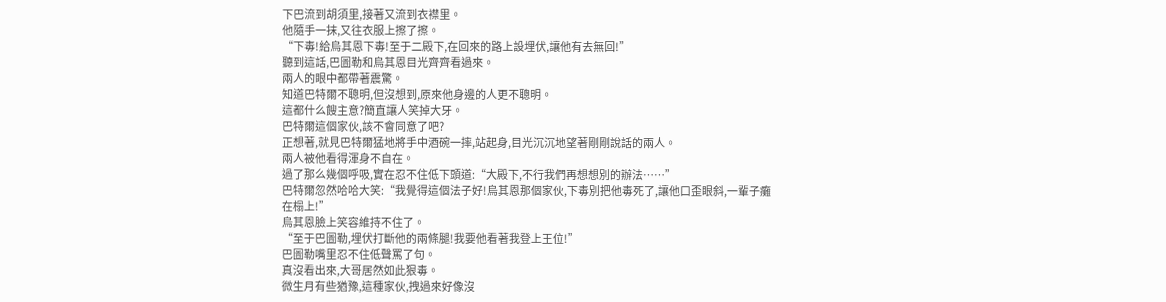下巴流到胡須里,接著又流到衣襟里。
他隨手一抹,又往衣服上擦了擦。
“下毒!給烏其恩下毒!至于二殿下,在回來的路上設埋伏,讓他有去無回!”
聽到這話,巴圖勒和烏其恩目光齊齊看過來。
兩人的眼中都帶著震驚。
知道巴特爾不聰明,但沒想到,原來他身邊的人更不聰明。
這都什么餿主意?簡直讓人笑掉大牙。
巴特爾這個家伙,該不會同意了吧?
正想著,就見巴特爾猛地將手中酒碗一摔,站起身,目光沉沉地望著剛剛說話的兩人。
兩人被他看得渾身不自在。
過了那么幾個呼吸,實在忍不住低下頭道:“大殿下,不行我們再想想別的辦法……”
巴特爾忽然哈哈大笑:“我覺得這個法子好!烏其恩那個家伙,下毒別把他毒死了,讓他口歪眼斜,一輩子癱在榻上!”
烏其恩臉上笑容維持不住了。
“至于巴圖勒,埋伏打斷他的兩條腿!我要他看著我登上王位!”
巴圖勒嘴里忍不住低聲罵了句。
真沒看出來,大哥居然如此狠毒。
微生月有些猶豫,這種家伙,拽過來好像沒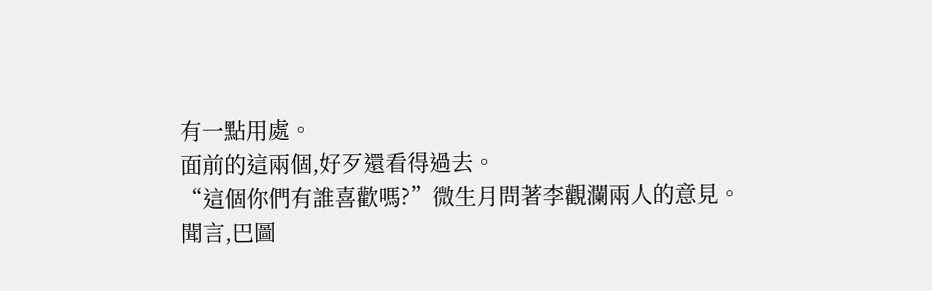有一點用處。
面前的這兩個,好歹還看得過去。
“這個你們有誰喜歡嗎?”微生月問著李觀瀾兩人的意見。
聞言,巴圖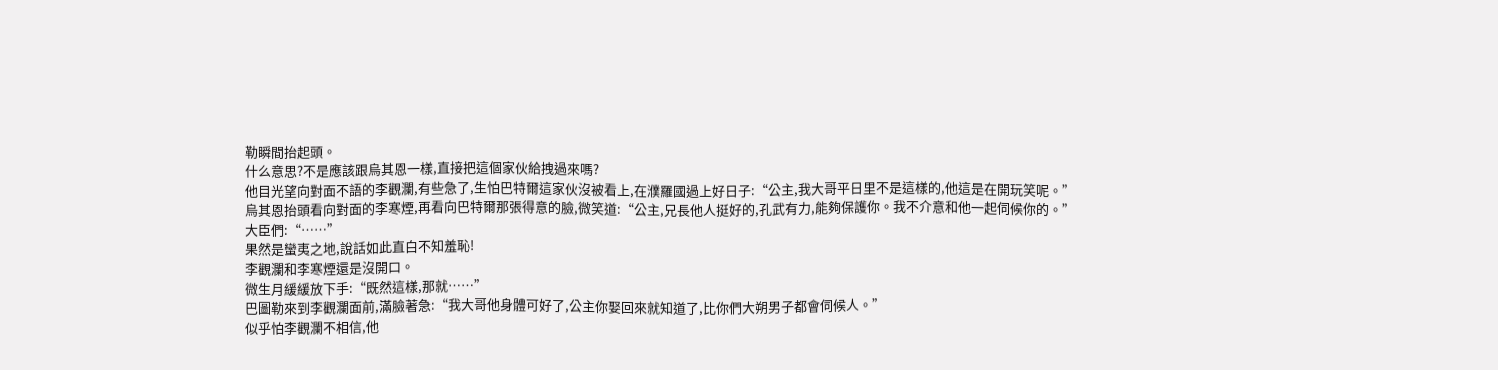勒瞬間抬起頭。
什么意思?不是應該跟烏其恩一樣,直接把這個家伙給拽過來嗎?
他目光望向對面不語的李觀瀾,有些急了,生怕巴特爾這家伙沒被看上,在濮羅國過上好日子:“公主,我大哥平日里不是這樣的,他這是在開玩笑呢。”
烏其恩抬頭看向對面的李寒煙,再看向巴特爾那張得意的臉,微笑道:“公主,兄長他人挺好的,孔武有力,能夠保護你。我不介意和他一起伺候你的。”
大臣們:“……”
果然是蠻夷之地,說話如此直白不知羞恥!
李觀瀾和李寒煙還是沒開口。
微生月緩緩放下手:“既然這樣,那就……”
巴圖勒來到李觀瀾面前,滿臉著急:“我大哥他身體可好了,公主你娶回來就知道了,比你們大朔男子都會伺候人。”
似乎怕李觀瀾不相信,他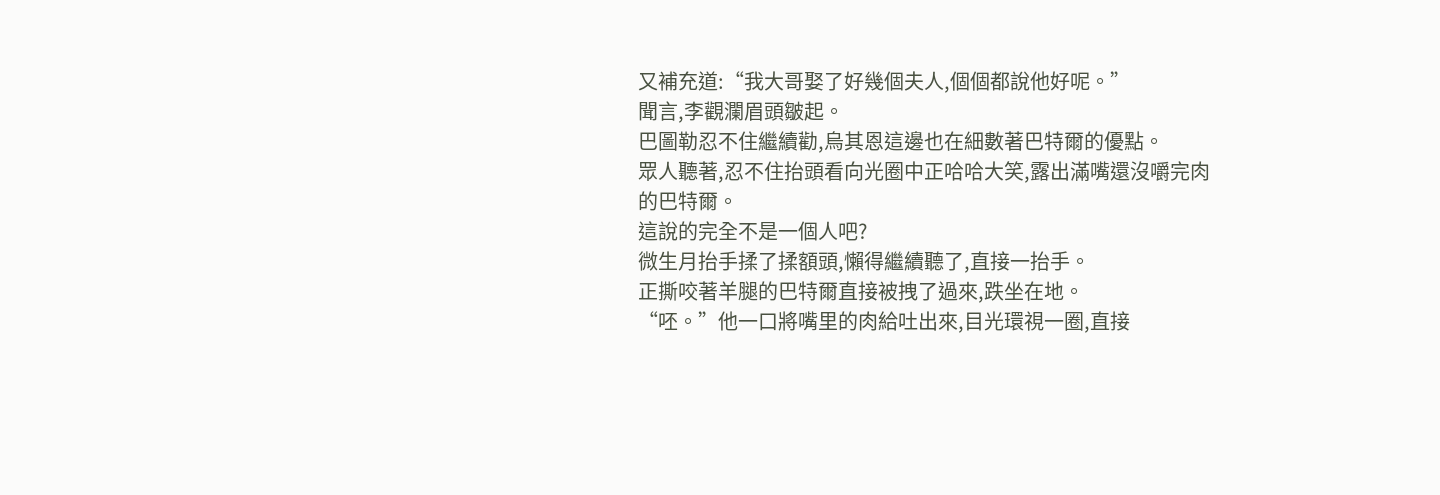又補充道:“我大哥娶了好幾個夫人,個個都說他好呢。”
聞言,李觀瀾眉頭皺起。
巴圖勒忍不住繼續勸,烏其恩這邊也在細數著巴特爾的優點。
眾人聽著,忍不住抬頭看向光圈中正哈哈大笑,露出滿嘴還沒嚼完肉的巴特爾。
這說的完全不是一個人吧?
微生月抬手揉了揉額頭,懶得繼續聽了,直接一抬手。
正撕咬著羊腿的巴特爾直接被拽了過來,跌坐在地。
“呸。”他一口將嘴里的肉給吐出來,目光環視一圈,直接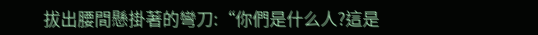拔出腰間懸掛著的彎刀:“你們是什么人?這是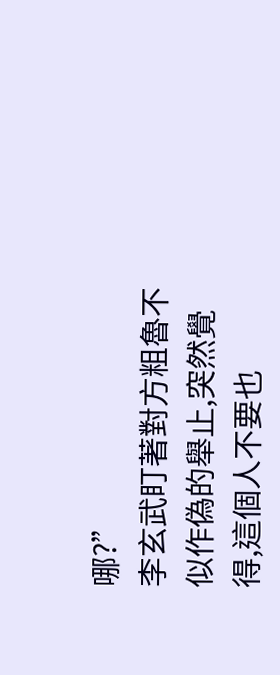哪?”
李玄武盯著對方粗魯不似作偽的舉止,突然覺得,這個人不要也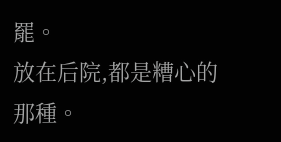罷。
放在后院,都是糟心的那種。